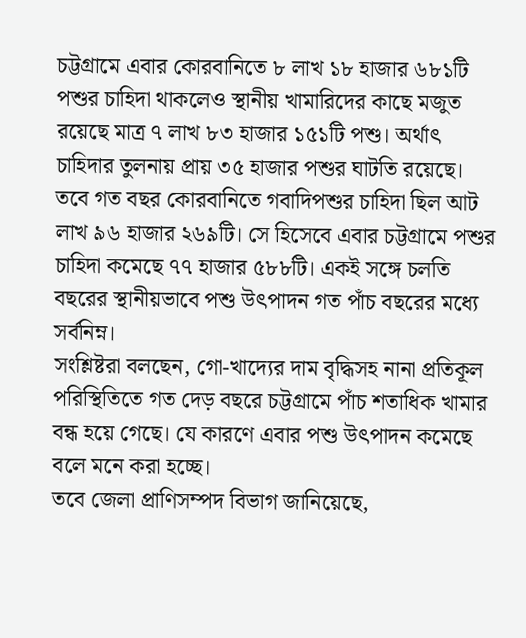চট্টগ্রামে এবার কোরবানিতে ৮ লাখ ১৮ হাজার ৬৮১টি পশুর চাহিদা থাকলেও স্থানীয় খামারিদের কাছে মজুত রয়েছে মাত্র ৭ লাখ ৮৩ হাজার ১৫১টি পশু। অর্থাৎ চাহিদার তুলনায় প্রায় ৩৫ হাজার পশুর ঘাটতি রয়েছে। তবে গত বছর কোরবানিতে গবাদিপশুর চাহিদা ছিল আট লাখ ৯৬ হাজার ২৬৯টি। সে হিসেবে এবার চট্টগ্রামে পশুর চাহিদা কমেছে ৭৭ হাজার ৫৮৮টি। একই সঙ্গে চলতি বছরের স্থানীয়ভাবে পশু উৎপাদন গত পাঁচ বছরের মধ্যে সর্বনিম্ন।
সংশ্লিষ্টরা বলছেন, গো-খাদ্যের দাম বৃদ্ধিসহ নানা প্রতিকূল পরিস্থিতিতে গত দেড় বছরে চট্টগ্রামে পাঁচ শতাধিক খামার বন্ধ হয়ে গেছে। যে কারণে এবার পশু উৎপাদন কমেছে বলে মনে করা হচ্ছে।
তবে জেলা প্রাণিসম্পদ বিভাগ জানিয়েছে,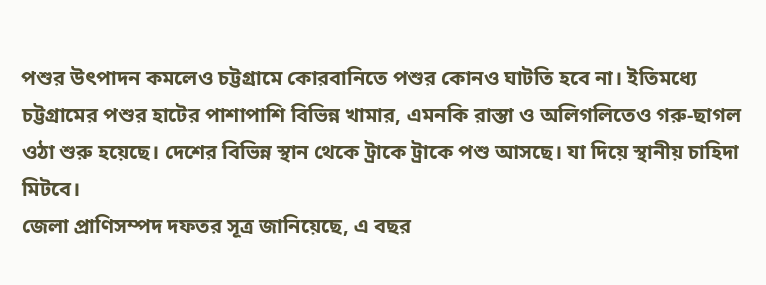পশুর উৎপাদন কমলেও চট্টগ্রামে কোরবানিতে পশুর কোনও ঘাটতি হবে না। ইতিমধ্যে চট্টগ্রামের পশুর হাটের পাশাপাশি বিভিন্ন খামার, এমনকি রাস্তা ও অলিগলিতেও গরু-ছাগল ওঠা শুরু হয়েছে। দেশের বিভিন্ন স্থান থেকে ট্রাকে ট্রাকে পশু আসছে। যা দিয়ে স্থানীয় চাহিদা মিটবে।
জেলা প্রাণিসম্পদ দফতর সূত্র জানিয়েছে, এ বছর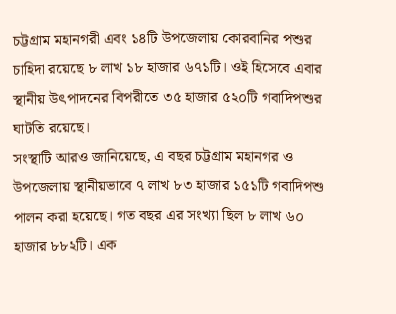চট্টগ্রাম মহানগরী এবং ১৪টি উপজেলায় কোরবানির পশুর চাহিদা রয়েছে ৮ লাখ ১৮ হাজার ৬৭১টি। ওই হিসেবে এবার স্থানীয় উৎপাদনের বিপরীতে ৩৫ হাজার ৫২০টি গবাদিপশুর ঘাটতি রয়েছে।
সংস্থাটি আরও জানিয়েছে, এ বছর চট্টগ্রাম মহানগর ও উপজেলায় স্থানীয়ভাবে ৭ লাখ ৮৩ হাজার ১৫১টি গবাদিপশু পালন করা হয়েছে। গত বছর এর সংখ্যা ছিল ৮ লাখ ৬০ হাজার ৮৮২টি। এক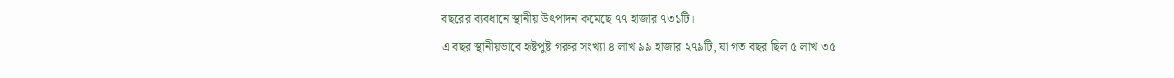বছরের ব্যবধানে স্থানীয় উৎপাদন কমেছে ৭৭ হাজার ৭৩১টি।
এ বছর স্থানীয়ভাবে হৃষ্টপুষ্ট গরুর সংখ্যা ৪ লাখ ৯৯ হাজার ২৭৯টি, যা গত বছর ছিল ৫ লাখ ৩৫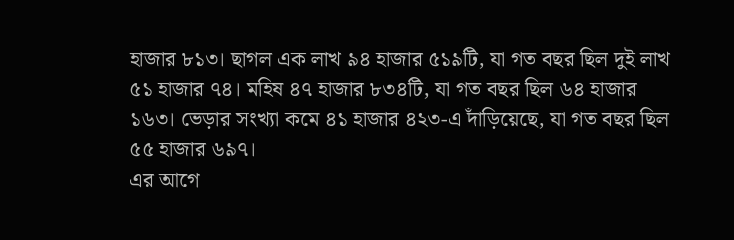হাজার ৮১৩। ছাগল এক লাখ ৯৪ হাজার ৫১৯টি, যা গত বছর ছিল দুই লাখ ৫১ হাজার ৭৪। মহিষ ৪৭ হাজার ৮৩৪টি, যা গত বছর ছিল ৬৪ হাজার ১৬৩। ভেড়ার সংখ্যা কমে ৪১ হাজার ৪২৩-এ দাঁড়িয়েছে, যা গত বছর ছিল ৫৫ হাজার ৬৯৭।
এর আগে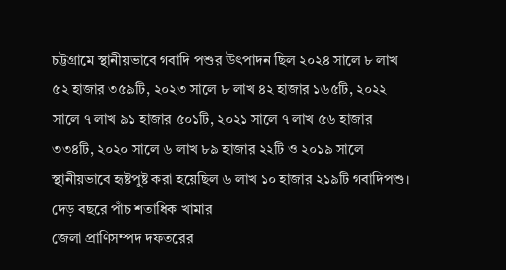চট্টগ্রামে স্থানীয়ভাবে গবাদি পশুর উৎপাদন ছিল ২০২৪ সালে ৮ লাখ ৫২ হাজার ৩৫৯টি, ২০২৩ সালে ৮ লাখ ৪২ হাজার ১৬৫টি, ২০২২ সালে ৭ লাখ ৯১ হাজার ৫০১টি, ২০২১ সালে ৭ লাখ ৫৬ হাজার ৩৩৪টি, ২০২০ সালে ৬ লাখ ৮৯ হাজার ২২টি ও ২০১৯ সালে স্থানীয়ভাবে হৃষ্টপুষ্ট করা হয়েছিল ৬ লাখ ১০ হাজার ২১৯টি গবাদিপশু।
দেড় বছরে পাঁচ শতাধিক খামার
জেলা প্রাণিসম্পদ দফতরের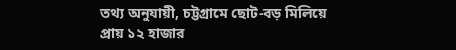তথ্য অনুযায়ী, চট্টগ্রামে ছোট-বড় মিলিয়ে প্রায় ১২ হাজার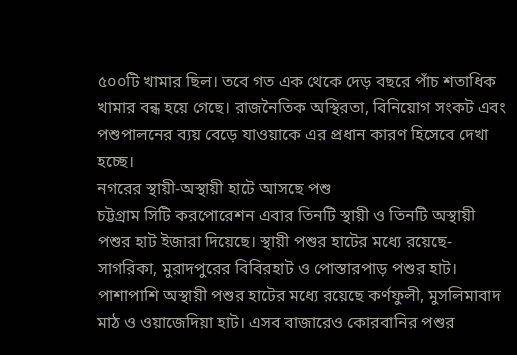৫০০টি খামার ছিল। তবে গত এক থেকে দেড় বছরে পাঁচ শতাধিক খামার বন্ধ হয়ে গেছে। রাজনৈতিক অস্থিরতা, বিনিয়োগ সংকট এবং পশুপালনের ব্যয় বেড়ে যাওয়াকে এর প্রধান কারণ হিসেবে দেখা হচ্ছে।
নগরের স্থায়ী-অস্থায়ী হাটে আসছে পশু
চট্টগ্রাম সিটি করপোরেশন এবার তিনটি স্থায়ী ও তিনটি অস্থায়ী পশুর হাট ইজারা দিয়েছে। স্থায়ী পশুর হাটের মধ্যে রয়েছে- সাগরিকা, মুরাদপুরের বিবিরহাট ও পোস্তারপাড় পশুর হাট। পাশাপাশি অস্থায়ী পশুর হাটের মধ্যে রয়েছে কর্ণফুলী, মুসলিমাবাদ মাঠ ও ওয়াজেদিয়া হাট। এসব বাজারেও কোরবানির পশুর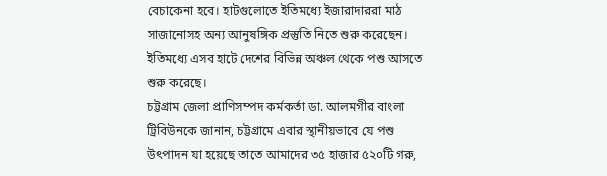বেচাকেনা হবে। হাটগুলোতে ইতিমধ্যে ইজারাদাররা মাঠ সাজানোসহ অন্য আনুষঙ্গিক প্রস্তুতি নিতে শুরু করেছেন। ইতিমধ্যে এসব হাটে দেশের বিভিন্ন অঞ্চল থেকে পশু আসতে শুরু করেছে।
চট্টগ্রাম জেলা প্রাণিসম্পদ কর্মকর্তা ডা. আলমগীর বাংলা ট্রিবিউনকে জানান, চট্টগ্রামে এবার স্থানীয়ভাবে যে পশু উৎপাদন যা হয়েছে তাতে আমাদের ৩৫ হাজার ৫২০টি গরু,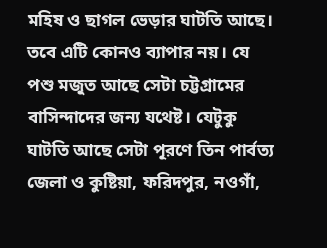মহিষ ও ছাগল ভেড়ার ঘাটতি আছে। তবে এটি কোনও ব্যাপার নয়। যে পশু মজুত আছে সেটা চট্টগ্রামের বাসিন্দাদের জন্য যথেষ্ট। যেটুকু ঘাটতি আছে সেটা পূরণে তিন পার্বত্য জেলা ও কুষ্টিয়া, ফরিদপুর, নওগাঁ,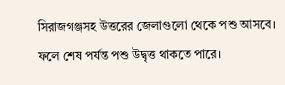সিরাজগঞ্জসহ উত্তরের জেলাগুলো থেকে পশু আসবে। ফলে শেষ পর্যন্ত পশু উদ্বৃত্ত থাকতে পারে।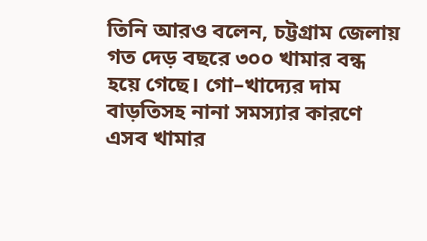তিনি আরও বলেন, চট্টগ্রাম জেলায় গত দেড় বছরে ৩০০ খামার বন্ধ হয়ে গেছে। গো–খাদ্যের দাম বাড়তিসহ নানা সমস্যার কারণে এসব খামার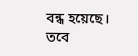বন্ধ হয়েছে। তবে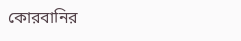কোরবানির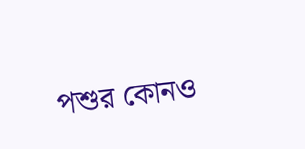পশুর কোনও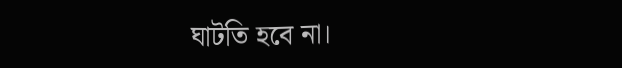ঘাটতি হবে না।